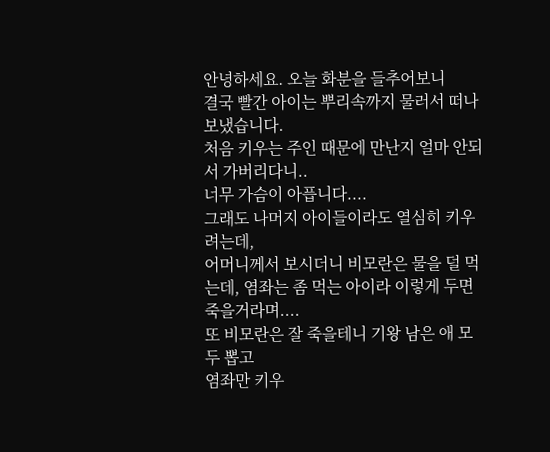안녕하세요. 오늘 화분을 들추어보니
결국 빨간 아이는 뿌리속까지 물러서 떠나보냈습니다.
처음 키우는 주인 때문에 만난지 얼마 안되서 가버리다니..
너무 가슴이 아픕니다....
그래도 나머지 아이들이라도 열심히 키우려는데,
어머니께서 보시더니 비모란은 물을 덜 먹는데, 염좌는 좀 먹는 아이라 이렇게 두면 죽을거라며....
또 비모란은 잘 죽을테니 기왕 남은 애 모두 뽑고
염좌만 키우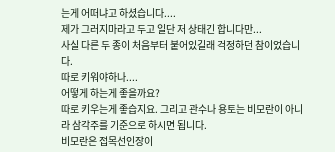는게 어떠냐고 하셨습니다....
제가 그러지마라고 두고 일단 저 상태긴 합니다만...
사실 다른 두 종이 처음부터 붙어있길래 걱정하던 참이었습니다.
따로 키워야하나....
어떻게 하는게 좋을까요?
따로 키우는게 좋습지요. 그리고 관수나 용토는 비모란이 아니라 삼각주를 기준으로 하시면 됩니다.
비모란은 접목선인장이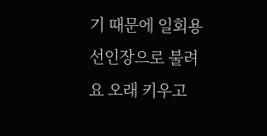기 때문에 일회용선인장으로 불려요 오래 키우고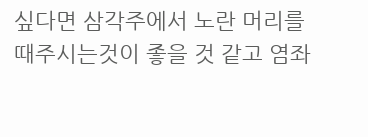싶다면 삼각주에서 노란 머리를 때주시는것이 좋을 것 같고 염좌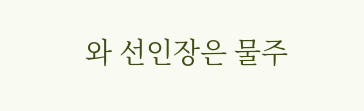와 선인장은 물주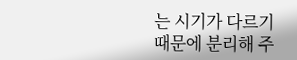는 시기가 다르기때문에 분리해 주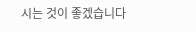시는 것이 좋겠습니다